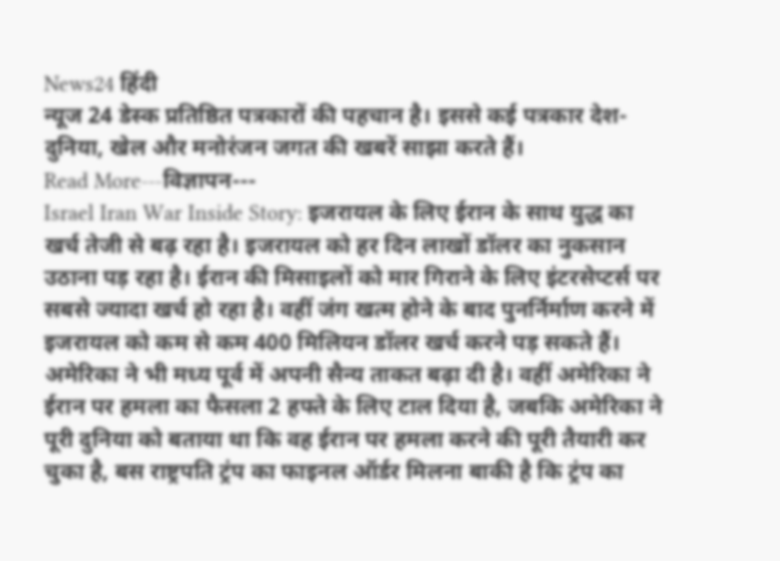News24 हिंदी
न्यूज 24 डेस्क प्रतिष्ठित पत्रकारों की पहचान है। इससे कई पत्रकार देश-दुनिया, खेल और मनोरंजन जगत की खबरें साझा करते हैं।
Read More---विज्ञापन---
Israel Iran War Inside Story: इजरायल के लिए ईरान के साथ युद्ध का खर्च तेजी से बढ़ रहा है। इजरायल को हर दिन लाखों डॉलर का नुकसान उठाना पड़ रहा है। ईरान की मिसाइलों को मार गिराने के लिए इंटरसेप्टर्स पर सबसे ज्यादा खर्च हो रहा है। वहीं जंग खत्म होने के बाद पुनर्निर्माण करने में इजरायल को कम से कम 400 मिलियन डॉलर खर्च करने पड़ सकते हैं। अमेरिका ने भी मध्य पूर्व में अपनी सैन्य ताकत बढ़ा दी है। वहीं अमेरिका ने ईरान पर हमला का फैसला 2 हफ्ते के लिए टाल दिया है, जबकि अमेरिका ने पूरी दुनिया को बताया था कि वह ईरान पर हमला करने की पूरी तैयारी कर चुका है, बस राष्ट्रपति ट्रंप का फाइनल ऑर्डर मिलना बाकी है कि ट्रंप का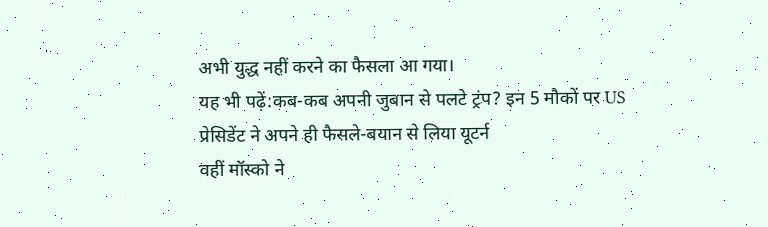अभी युद्ध नहीं करने का फैसला आ गया।
यह भी पढ़ें:कब-कब अपनी जुबान से पलटे ट्रंप? इन 5 मौकों पर US प्रेसिडेंट ने अपने ही फैसले-बयान से लिया यूटर्न
वहीं मॉस्को ने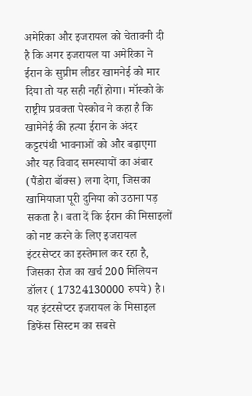अमेरिका और इजरायल को चेतावनी दी है कि अगर इजरायल या अमेरिका ने ईरान के सुप्रीम लीडर खामनेई को मार दिया तो यह सही नहीं होगा। मॉस्को के राष्ट्रीय प्रवक्ता पेस्कोव ने कहा है कि खामेनेई की हत्या ईरान के अंदर कट्टरपंथी भावनाओं को और बढ़ाएगा और यह विवाद समस्यायों का अंबार (पैंडोरा बॉक्स) लगा देगा, जिसका खामियाजा पूरी दुनिया को उठाना पड़ सकता है। बता दें कि ईरान की मिसाइलों को नष्ट करने के लिए इजरायल इंटरसेप्टर का इस्तेमाल कर रहा है, जिसका रोज का खर्च 200 मिलियन डॉलर ( 17324130000 रुपये) है। यह इंटरसेप्टर इजरायल के मिसाइल डिफेंस सिस्टम का सबसे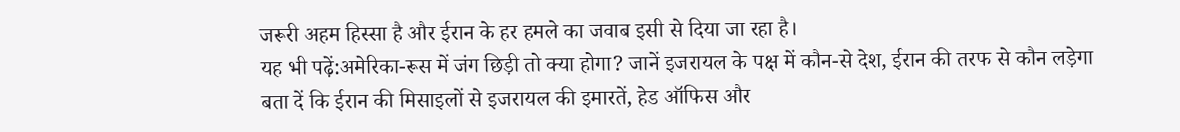जरूरी अहम हिस्सा है और ईरान के हर हमले का जवाब इसी से दिया जा रहा है।
यह भी पढ़ें:अमेरिका-रूस में जंग छिड़ी तो क्या होगा? जानें इजरायल के पक्ष में कौन-से देश, ईरान की तरफ से कौन लड़ेगा
बता दें कि ईरान की मिसाइलों से इजरायल की इमारतें, हेड ऑफिस और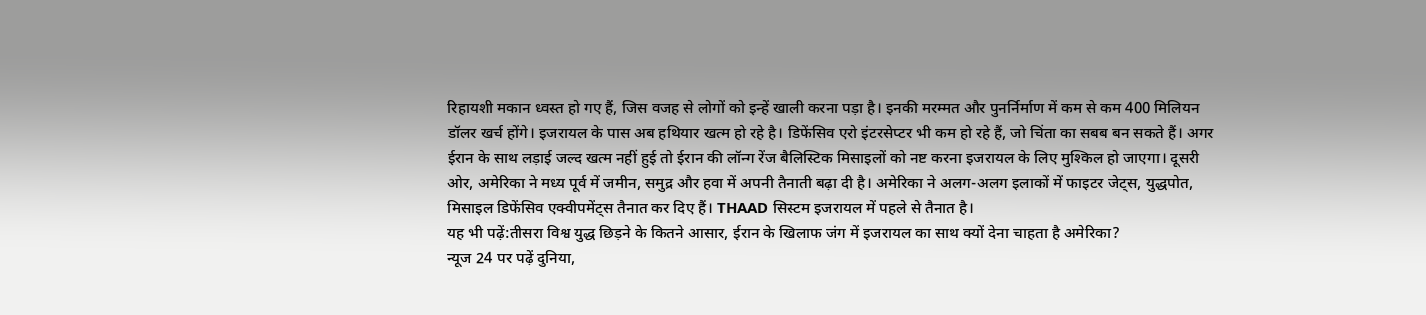रिहायशी मकान ध्वस्त हो गए हैं, जिस वजह से लोगों को इन्हें खाली करना पड़ा है। इनकी मरम्मत और पुनर्निर्माण में कम से कम 400 मिलियन डॉलर खर्च होंगे। इजरायल के पास अब हथियार खत्म हो रहे है। डिफेंसिव एरो इंटरसेप्टर भी कम हो रहे हैं, जो चिंता का सबब बन सकते हैं। अगर ईरान के साथ लड़ाई जल्द खत्म नहीं हुई तो ईरान की लॉन्ग रेंज बैलिस्टिक मिसाइलों को नष्ट करना इजरायल के लिए मुश्किल हो जाएगा। दूसरी ओर, अमेरिका ने मध्य पूर्व में जमीन, समुद्र और हवा में अपनी तैनाती बढ़ा दी है। अमेरिका ने अलग-अलग इलाकों में फाइटर जेट्स, युद्धपोत, मिसाइल डिफेंसिव एक्वीपमेंट्स तैनात कर दिए हैं। THAAD सिस्टम इजरायल में पहले से तैनात है।
यह भी पढ़ें:तीसरा विश्व युद्ध छिड़ने के कितने आसार, ईरान के खिलाफ जंग में इजरायल का साथ क्यों देना चाहता है अमेरिका?
न्यूज 24 पर पढ़ें दुनिया,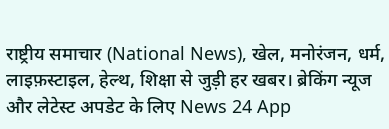राष्ट्रीय समाचार (National News), खेल, मनोरंजन, धर्म, लाइफ़स्टाइल, हेल्थ, शिक्षा से जुड़ी हर खबर। ब्रेकिंग न्यूज और लेटेस्ट अपडेट के लिए News 24 App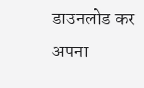डाउनलोड कर अपना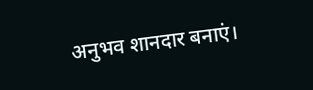अनुभव शानदार बनाएं।